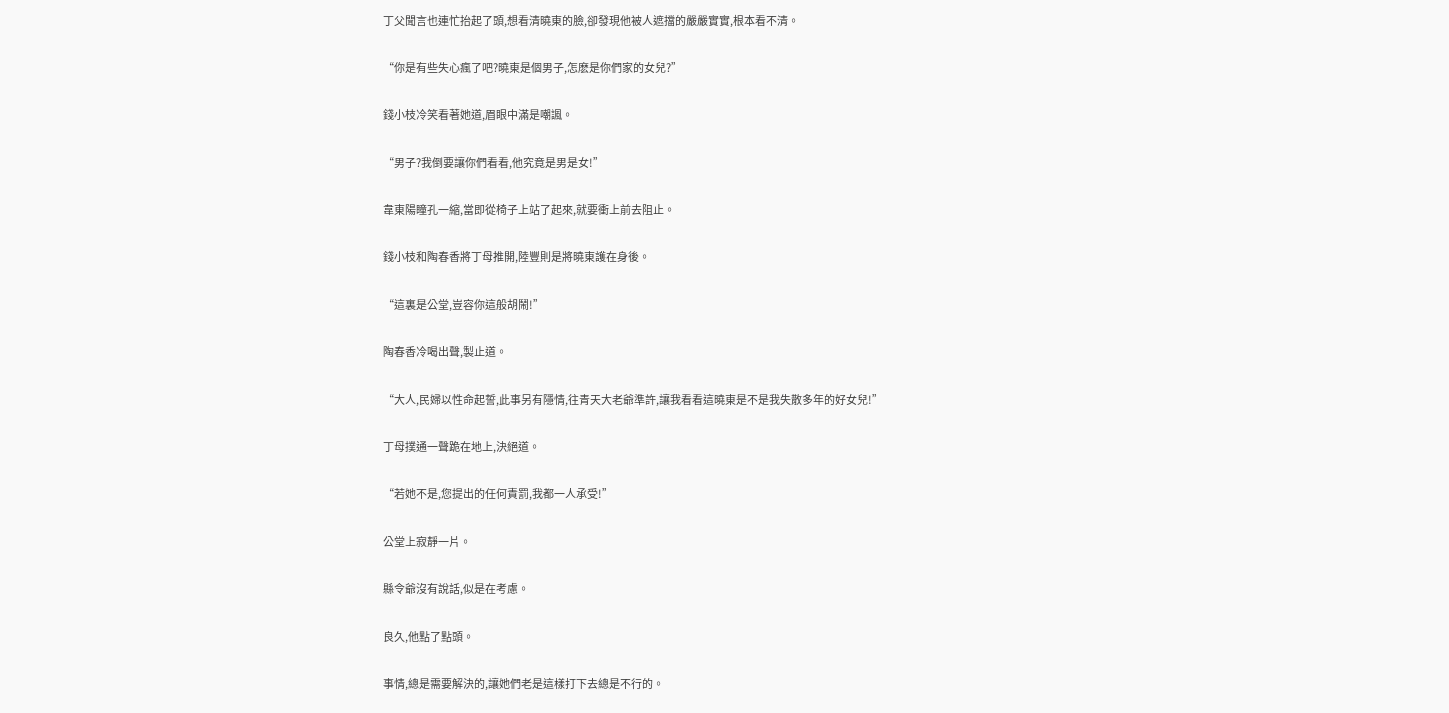丁父聞言也連忙抬起了頭,想看清曉東的臉,卻發現他被人遮擋的嚴嚴實實,根本看不清。

“你是有些失心瘋了吧?曉東是個男子,怎麽是你們家的女兒?”

錢小枝冷笑看著她道,眉眼中滿是嘲諷。

“男子?我倒要讓你們看看,他究竟是男是女!”

韋東陽瞳孔一縮,當即從椅子上站了起來,就要衝上前去阻止。

錢小枝和陶春香將丁母推開,陸豐則是將曉東護在身後。

“這裏是公堂,豈容你這般胡鬧!”

陶春香冷喝出聲,製止道。

“大人,民婦以性命起誓,此事另有隱情,往青天大老爺準許,讓我看看這曉東是不是我失散多年的好女兒!”

丁母撲通一聲跪在地上,決絕道。

“若她不是,您提出的任何責罰,我都一人承受!”

公堂上寂靜一片。

縣令爺沒有說話,似是在考慮。

良久,他點了點頭。

事情,總是需要解決的,讓她們老是這樣打下去總是不行的。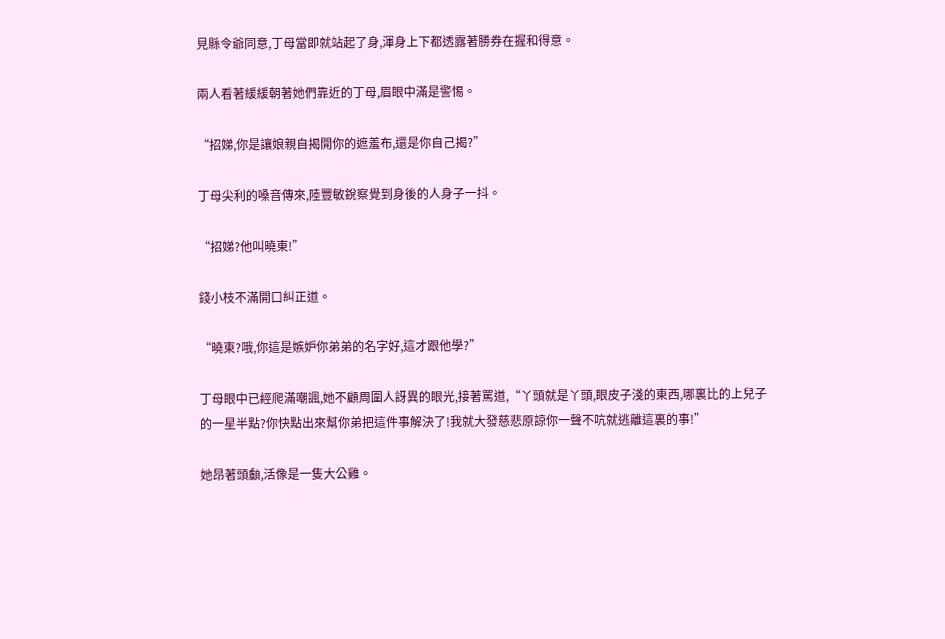見縣令爺同意,丁母當即就站起了身,渾身上下都透露著勝券在握和得意。

兩人看著緩緩朝著她們靠近的丁母,眉眼中滿是警惕。

“招娣,你是讓娘親自揭開你的遮羞布,還是你自己揭?”

丁母尖利的嗓音傳來,陸豐敏銳察覺到身後的人身子一抖。

“招娣?他叫曉東!”

錢小枝不滿開口糾正道。

“曉東?哦,你這是嫉妒你弟弟的名字好,這才跟他學?”

丁母眼中已經爬滿嘲諷,她不顧周圍人訝異的眼光,接著罵道,“丫頭就是丫頭,眼皮子淺的東西,哪裏比的上兒子的一星半點?你快點出來幫你弟把這件事解決了!我就大發慈悲原諒你一聲不吭就逃離這裏的事!”

她昂著頭顱,活像是一隻大公雞。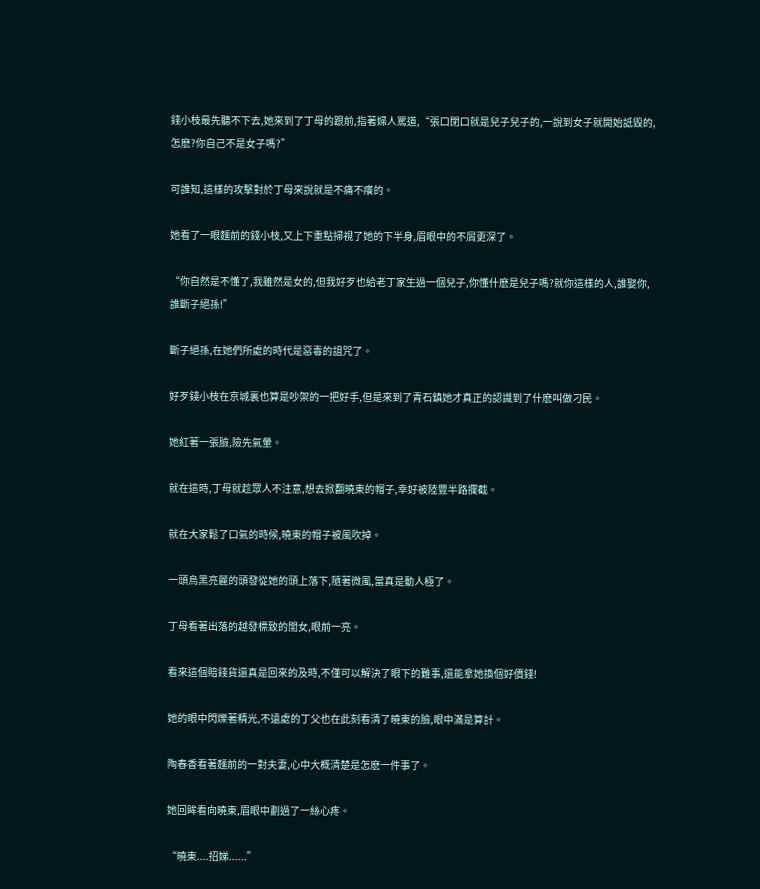錢小枝最先聽不下去,她來到了丁母的跟前,指著婦人罵道,“張口閉口就是兒子兒子的,一說到女子就開始詆毀的,怎麽?你自己不是女子嗎?”

可誰知,這樣的攻擊對於丁母來說就是不痛不癢的。

她看了一眼麵前的錢小枝,又上下重點掃視了她的下半身,眉眼中的不屑更深了。

“你自然是不懂了,我雖然是女的,但我好歹也給老丁家生過一個兒子,你懂什麽是兒子嗎?就你這樣的人,誰娶你,誰斷子絕孫!”

斷子絕孫,在她們所處的時代是惡毒的詛咒了。

好歹錢小枝在京城裏也算是吵架的一把好手,但是來到了青石鎮她才真正的認識到了什麽叫做刁民。

她紅著一張臉,險先氣暈。

就在這時,丁母就趁眾人不注意,想去掀翻曉東的帽子,幸好被陸豐半路攔截。

就在大家鬆了口氣的時候,曉東的帽子被風吹掉。

一頭烏黑亮麗的頭發從她的頭上落下,隨著微風,當真是動人極了。

丁母看著出落的越發標致的閨女,眼前一亮。

看來這個賠錢貨還真是回來的及時,不僅可以解決了眼下的難事,還能拿她換個好價錢!

她的眼中閃爍著精光,不遠處的丁父也在此刻看清了曉東的臉,眼中滿是算計。

陶春香看著麵前的一對夫妻,心中大概清楚是怎麽一件事了。

她回眸看向曉東,眉眼中劃過了一絲心疼。

“曉東....招娣......”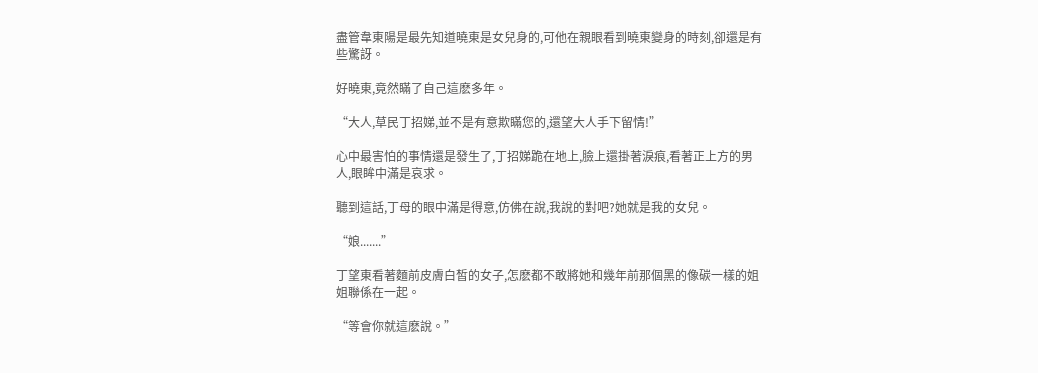盡管韋東陽是最先知道曉東是女兒身的,可他在親眼看到曉東變身的時刻,卻還是有些驚訝。

好曉東,竟然瞞了自己這麽多年。

“大人,草民丁招娣,並不是有意欺瞞您的,還望大人手下留情!”

心中最害怕的事情還是發生了,丁招娣跪在地上,臉上還掛著淚痕,看著正上方的男人,眼眸中滿是哀求。

聽到這話,丁母的眼中滿是得意,仿佛在說,我說的對吧?她就是我的女兒。

“娘.......”

丁望東看著麵前皮膚白皙的女子,怎麽都不敢將她和幾年前那個黑的像碳一樣的姐姐聯係在一起。

“等會你就這麽說。”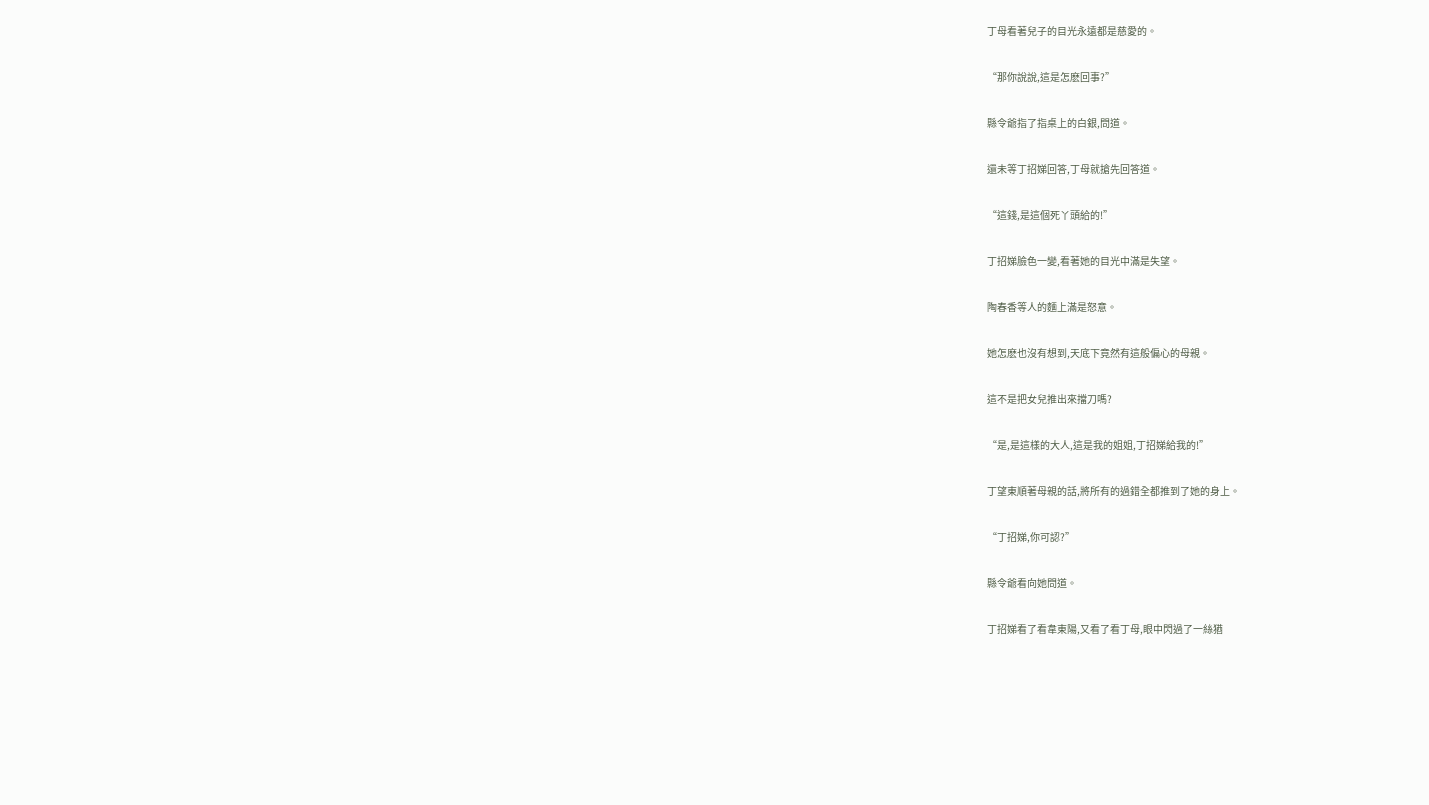丁母看著兒子的目光永遠都是慈愛的。

“那你說說,這是怎麽回事?”

縣令爺指了指桌上的白銀,問道。

還未等丁招娣回答,丁母就搶先回答道。

“這錢,是這個死丫頭給的!”

丁招娣臉色一變,看著她的目光中滿是失望。

陶春香等人的麵上滿是怒意。

她怎麽也沒有想到,天底下竟然有這般偏心的母親。

這不是把女兒推出來擋刀嗎?

“是,是這樣的大人,這是我的姐姐,丁招娣給我的!”

丁望東順著母親的話,將所有的過錯全都推到了她的身上。

“丁招娣,你可認?”

縣令爺看向她問道。

丁招娣看了看韋東陽,又看了看丁母,眼中閃過了一絲猶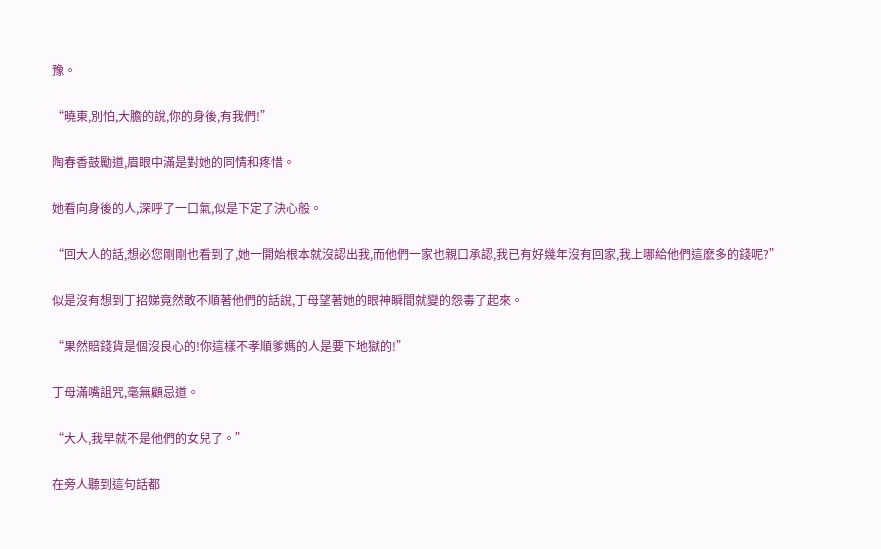豫。

“曉東,別怕,大膽的說,你的身後,有我們!”

陶春香鼓勵道,眉眼中滿是對她的同情和疼惜。

她看向身後的人,深呼了一口氣,似是下定了決心般。

“回大人的話,想必您剛剛也看到了,她一開始根本就沒認出我,而他們一家也親口承認,我已有好幾年沒有回家,我上哪給他們這麽多的錢呢?”

似是沒有想到丁招娣竟然敢不順著他們的話說,丁母望著她的眼神瞬間就變的怨毒了起來。

“果然賠錢貨是個沒良心的!你這樣不孝順爹媽的人是要下地獄的!”

丁母滿嘴詛咒,毫無顧忌道。

“大人,我早就不是他們的女兒了。”

在旁人聽到這句話都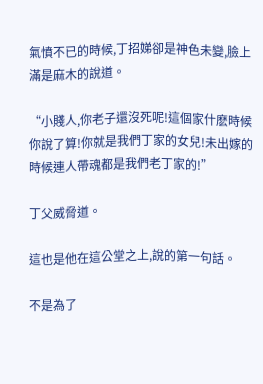氣憤不已的時候,丁招娣卻是神色未變,臉上滿是麻木的說道。

“小賤人,你老子還沒死呢!這個家什麽時候你說了算!你就是我們丁家的女兒!未出嫁的時候連人帶魂都是我們老丁家的!”

丁父威脅道。

這也是他在這公堂之上,說的第一句話。

不是為了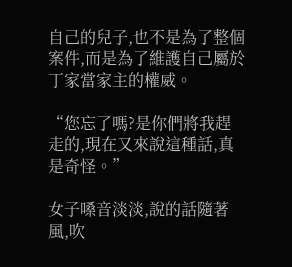自己的兒子,也不是為了整個案件,而是為了維護自己屬於丁家當家主的權威。

“您忘了嗎?是你們將我趕走的,現在又來說這種話,真是奇怪。”

女子嗓音淡淡,說的話隨著風,吹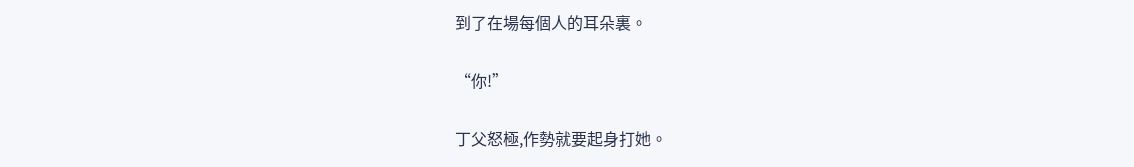到了在場每個人的耳朵裏。

“你!”

丁父怒極,作勢就要起身打她。